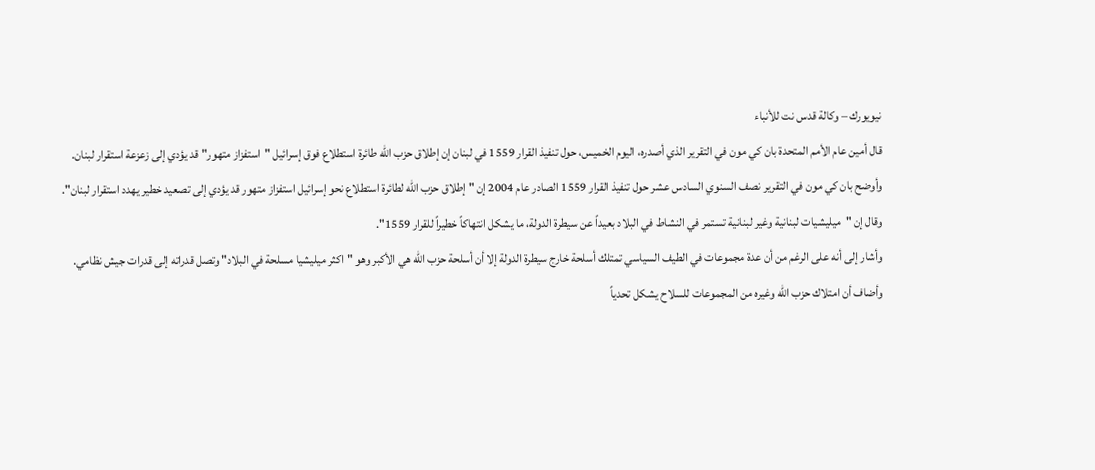نيويورك – وكالة قدس نت للأنباء
قال أمين عام الأمم المتحدة بان كي مون في التقرير الذي أصدره، اليوم الخميس، حول تنفيذ القرار 1559 في لبنان إن إطلاق حزب الله طائرة استطلاع فوق إسرائيل "استفزاز متهور" قد يؤدي إلى زعزعة استقرار لبنان.
وأوضح بان كي مون في التقرير نصف السنوي السادس عشر حول تنفيذ القرار 1559 الصادر عام 2004 إن "إطلاق حزب الله لطائرة استطلاع نحو إسرائيل استفزاز متهور قد يؤدي إلى تصعيد خطير يهدد استقرار لبنان".
وقال إن "ميليشيات لبنانية وغير لبنانية تستمر في النشاط في البلاد بعيداً عن سيطرة الدولة، ما يشكل انتهاكاً خطيراً للقرار 1559".
وأشار إلى أنه على الرغم من أن عدة مجموعات في الطيف السياسي تمتلك أسلحة خارج سيطرة الدولة إلا أن أسلحة حزب الله هي الأكبر وهو "اكثر ميليشيا مسلحة في البلاد" وتصل قدراته إلى قدرات جيش نظامي.
وأضاف أن امتلاك حزب الله وغيره من المجموعات للسلاح يشكل تحدياً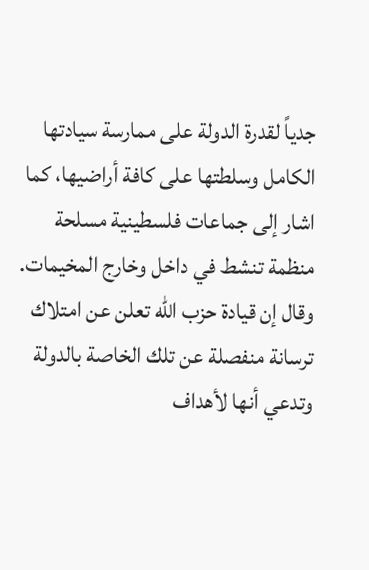جدياً لقدرة الدولة على ممارسة سيادتها الكامل وسلطتها على كافة أراضيها، كما اشار إلى جماعات فلسطينية مسلحة منظمة تنشط في داخل وخارج المخيمات.
وقال إن قيادة حزب الله تعلن عن امتلاك ترسانة منفصلة عن تلك الخاصة بالدولة وتدعي أنها لأهداف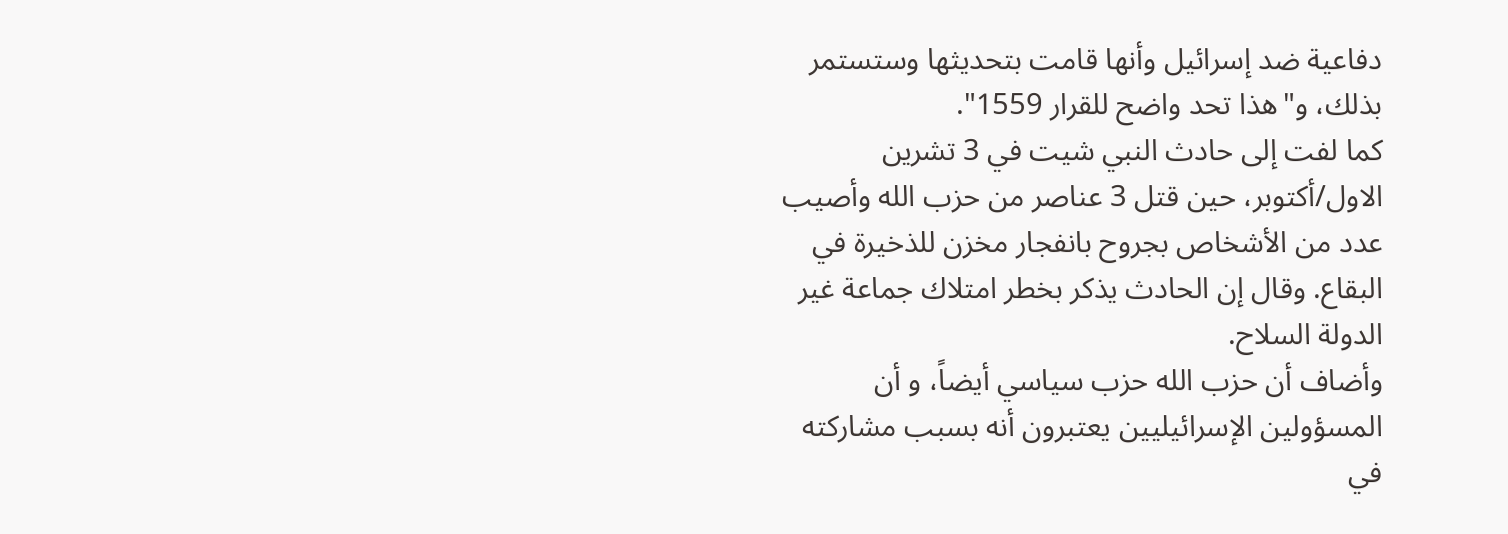دفاعية ضد إسرائيل وأنها قامت بتحديثها وستستمر بذلك، و"هذا تحد واضح للقرار 1559".
كما لفت إلى حادث النبي شيت في 3 تشرين الاول/أكتوبر، حين قتل 3 عناصر من حزب الله وأصيب عدد من الأشخاص بجروح بانفجار مخزن للذخيرة في البقاع. وقال إن الحادث يذكر بخطر امتلاك جماعة غير الدولة السلاح.
وأضاف أن حزب الله حزب سياسي أيضاً، و أن المسؤولين الإسرائيليين يعتبرون أنه بسبب مشاركته في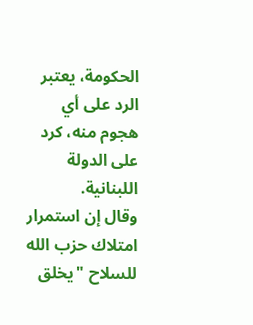الحكومة، يعتبر الرد على أي هجوم منه، كرد على الدولة اللبنانية.
وقال إن استمرار امتلاك حزب الله للسلاح "يخلق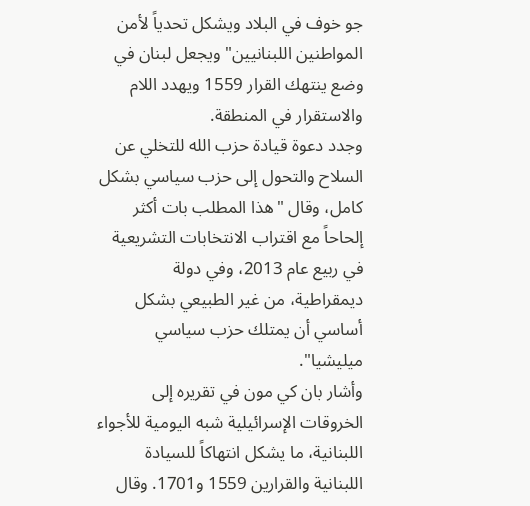جو خوف في البلاد ويشكل تحدياً لأمن المواطنين اللبنانيين" ويجعل لبنان في وضع ينتهك القرار 1559 ويهدد اللام والاستقرار في المنطقة.
وجدد دعوة قيادة حزب الله للتخلي عن السلاح والتحول إلى حزب سياسي بشكل كامل، وقال "هذا المطلب بات أكثر إلحاحاً مع اقتراب الانتخابات التشريعية في ربيع عام 2013، وفي دولة ديمقراطية، من غير الطبيعي بشكل أساسي أن يمتلك حزب سياسي ميليشيا".
وأشار بان كي مون في تقريره إلى الخروقات الإسرائيلية شبه اليومية للأجواء اللبنانية، ما يشكل انتهاكاً للسيادة اللبنانية والقرارين 1559 و1701. وقال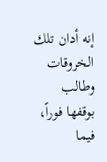إنه أدان تلك الخروقات وطالب بوقفها فوراً، فيما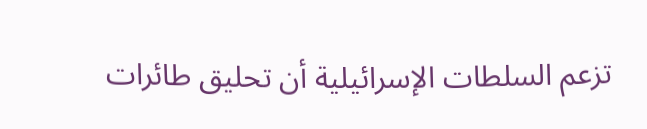تزعم السلطات الإسرائيلية أن تحليق طائرات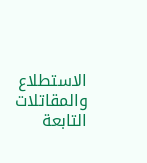الاستطلاع والمقاتلات التابعة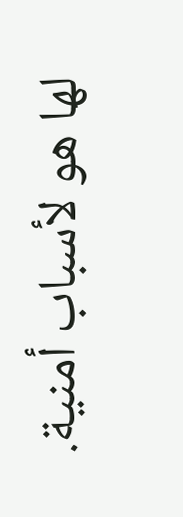لها هو لأسباب أمنية.